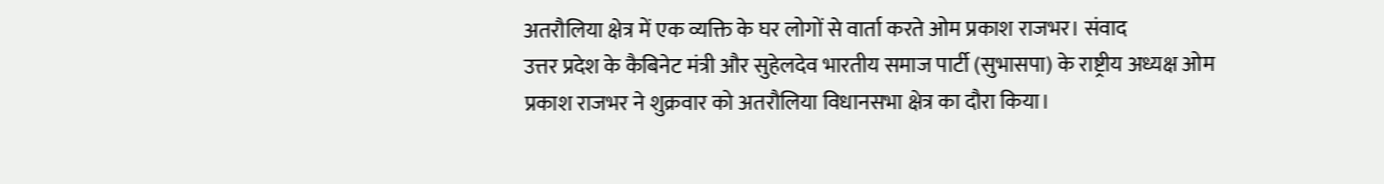अतरौलिया क्षेत्र में एक व्यक्ति के घर लोगों से वार्ता करते ओम प्रकाश राजभर। संवाद
उत्तर प्रदेश के कैबिनेट मंत्री और सुहेलदेव भारतीय समाज पार्टी (सुभासपा) के राष्ट्रीय अध्यक्ष ओम प्रकाश राजभर ने शुक्रवार को अतरौलिया विधानसभा क्षेत्र का दौरा किया।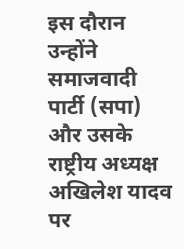इस दौरान उन्होंने समाजवादी पार्टी (सपा) और उसके राष्ट्रीय अध्यक्ष अखिलेश यादव पर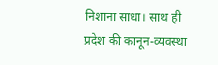निशाना साधा। साथ ही प्रदेश की कानून-व्यवस्था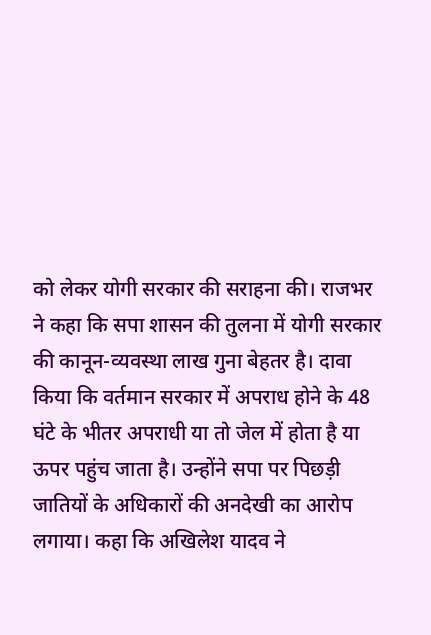को लेकर योगी सरकार की सराहना की। राजभर ने कहा कि सपा शासन की तुलना में योगी सरकार की कानून-व्यवस्था लाख गुना बेहतर है। दावा किया कि वर्तमान सरकार में अपराध होने के 48 घंटे के भीतर अपराधी या तो जेल में होता है या ऊपर पहुंच जाता है। उन्होंने सपा पर पिछड़ी जातियों के अधिकारों की अनदेखी का आरोप लगाया। कहा कि अखिलेश यादव ने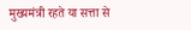मुख्यमंत्री रहते या सत्ता से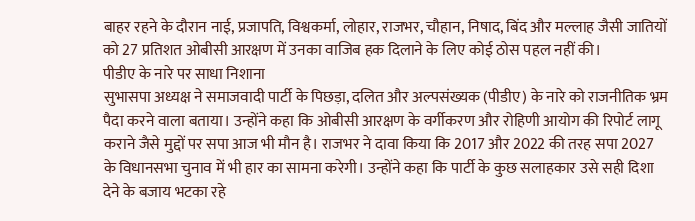बाहर रहने के दौरान नाई, प्रजापति, विश्वकर्मा, लोहार, राजभर, चौहान, निषाद, बिंद और मल्लाह जैसी जातियों को 27 प्रतिशत ओबीसी आरक्षण में उनका वाजिब हक दिलाने के लिए कोई ठोस पहल नहीं की।
पीडीए के नारे पर साधा निशाना
सुभासपा अध्यक्ष ने समाजवादी पार्टी के पिछड़ा, दलित और अल्पसंख्यक (पीडीए) के नारे को राजनीतिक भ्रम पैदा करने वाला बताया। उन्होंने कहा कि ओबीसी आरक्षण के वर्गीकरण और रोहिणी आयोग की रिपोर्ट लागू कराने जैसे मुद्दों पर सपा आज भी मौन है। राजभर ने दावा किया कि 2017 और 2022 की तरह सपा 2027 के विधानसभा चुनाव में भी हार का सामना करेगी। उन्होंने कहा कि पार्टी के कुछ सलाहकार उसे सही दिशा देने के बजाय भटका रहे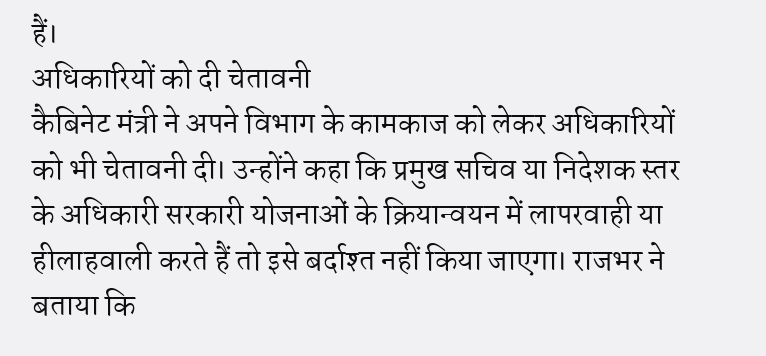हैं।
अधिकारियों को दी चेतावनी
कैबिनेट मंत्री ने अपने विभाग के कामकाज को लेकर अधिकारियों को भी चेतावनी दी। उन्होंने कहा कि प्रमुख सचिव या निदेशक स्तर के अधिकारी सरकारी योजनाओं के क्रियान्वयन में लापरवाही या हीलाहवाली करते हैं तो इसे बर्दाश्त नहीं किया जाएगा। राजभर ने बताया कि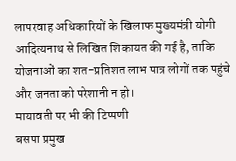लापरवाह अधिकारियों के खिलाफ मुख्यमंत्री योगी आदित्यनाथ से लिखित शिकायत की गई है, ताकि योजनाओं का शत-प्रतिशत लाभ पात्र लोगों तक पहुंचे और जनता को परेशानी न हो।
मायावती पर भी की टिप्पणी
बसपा प्रमुख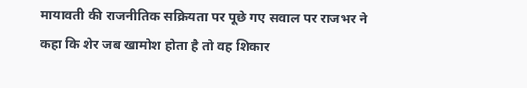मायावती की राजनीतिक सक्रियता पर पूछे गए सवाल पर राजभर ने कहा कि शेर जब खामोश होता है तो वह शिकार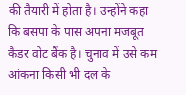की तैयारी में होता है। उन्होंने कहा कि बसपा के पास अपना मजबूत कैडर वोट बैंक है। चुनाव में उसे कम आंकना किसी भी दल के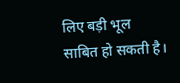लिए बड़ी भूल साबित हो सकती है।